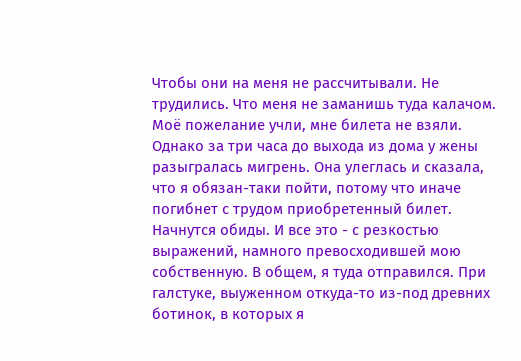Чтобы они на меня не рассчитывали. Не трудились. Что меня не заманишь туда калачом. Моё пожелание учли, мне билета не взяли. Однако за три часа до выхода из дома у жены разыгралась мигрень. Она улеглась и сказала, что я обязан-таки пойти, потому что иначе погибнет с трудом приобретенный билет. Начнутся обиды. И все это - с резкостью выражений, намного превосходившей мою собственную. В общем, я туда отправился. При галстуке, выуженном откуда-то из-под древних ботинок, в которых я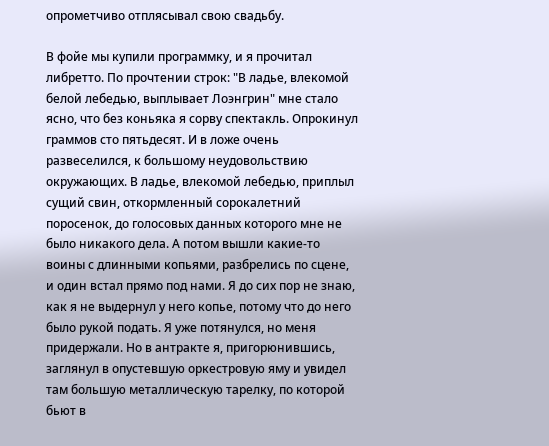опрометчиво отплясывал свою свадьбу.

В фойе мы купили программку, и я прочитал либретто. По прочтении строк: "В ладье, влекомой белой лебедью, выплывает Лоэнгрин" мне стало ясно, что без коньяка я сорву спектакль. Опрокинул граммов сто пятьдесят. И в ложе очень развеселился, к большому неудовольствию окружающих. В ладье, влекомой лебедью, приплыл сущий свин, откормленный сорокалетний поросенок, до голосовых данных которого мне не было никакого дела. А потом вышли какие-то воины с длинными копьями, разбрелись по сцене, и один встал прямо под нами. Я до сих пор не знаю, как я не выдернул у него копье, потому что до него было рукой подать. Я уже потянулся, но меня придержали. Но в антракте я, пригорюнившись, заглянул в опустевшую оркестровую яму и увидел там большую металлическую тарелку, по которой бьют в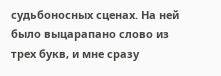судьбоносных сценах. На ней было выцарапано слово из трех букв, и мне сразу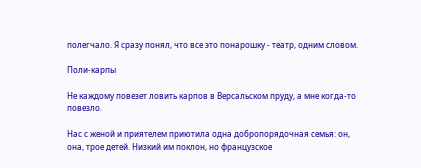полегчало. Я сразу понял, что все это понарошку - театр, одним словом.

Поли-карпы

Не каждому повезет ловить карпов в Версальском пруду, а мне когда-то повезло.

Нас с женой и приятелем приютила одна добропорядочная семья: он, она, трое детей. Низкий им поклон, но французское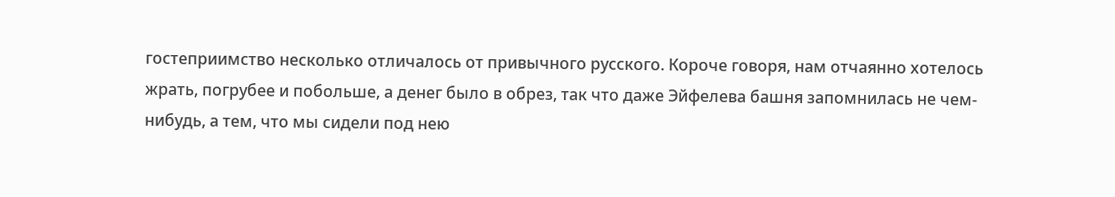гостеприимство несколько отличалось от привычного русского. Короче говоря, нам отчаянно хотелось жрать, погрубее и побольше, а денег было в обрез, так что даже Эйфелева башня запомнилась не чем-нибудь, а тем, что мы сидели под нею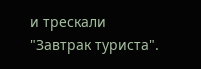и трескали "Завтрак туриста".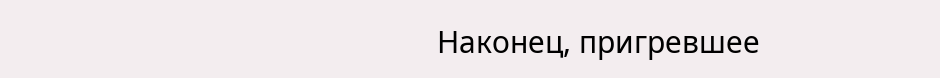Наконец, пригревшее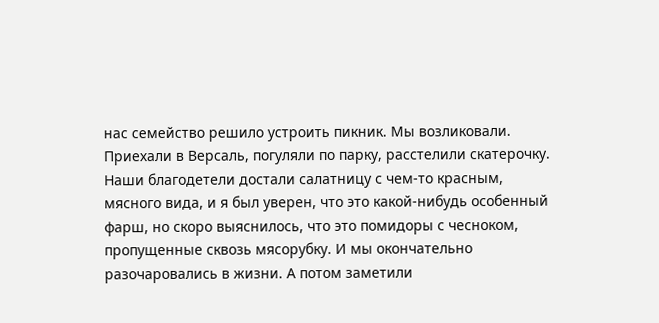нас семейство решило устроить пикник. Мы возликовали. Приехали в Версаль, погуляли по парку, расстелили скатерочку. Наши благодетели достали салатницу с чем-то красным, мясного вида, и я был уверен, что это какой-нибудь особенный фарш, но скоро выяснилось, что это помидоры с чесноком, пропущенные сквозь мясорубку. И мы окончательно разочаровались в жизни. А потом заметили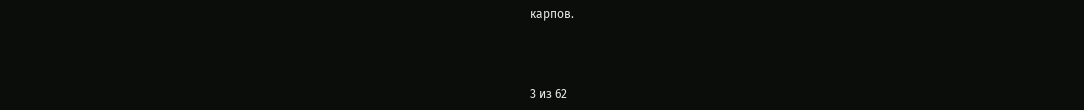карпов.



3 из 62